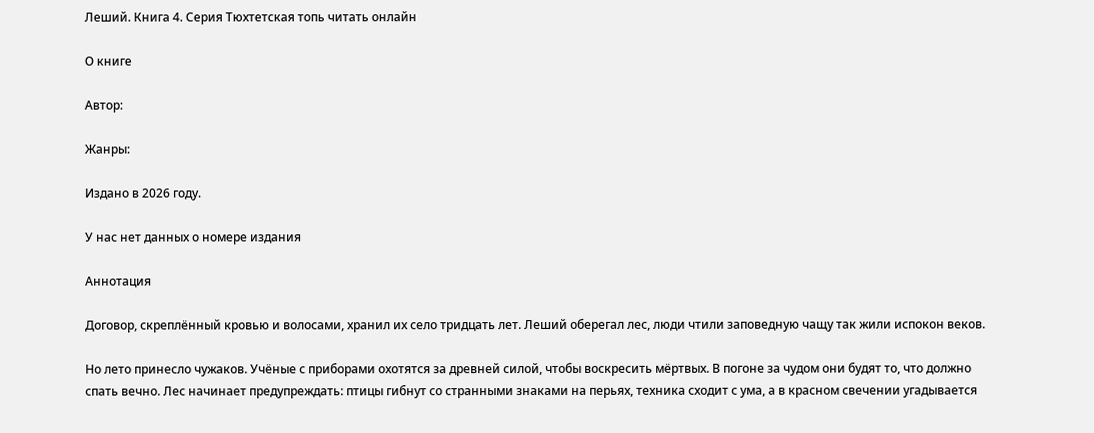Леший. Книга 4. Серия Тюхтетская топь читать онлайн

О книге

Автор:

Жанры:

Издано в 2026 году.

У нас нет данных о номере издания

Аннотация

Договор, скреплённый кровью и волосами, хранил их село тридцать лет. Леший оберегал лес, люди чтили заповедную чащу так жили испокон веков.

Но лето принесло чужаков. Учёные с приборами охотятся за древней силой, чтобы воскресить мёртвых. В погоне за чудом они будят то, что должно спать вечно. Лес начинает предупреждать: птицы гибнут со странными знаками на перьях, техника сходит с ума, а в красном свечении угадывается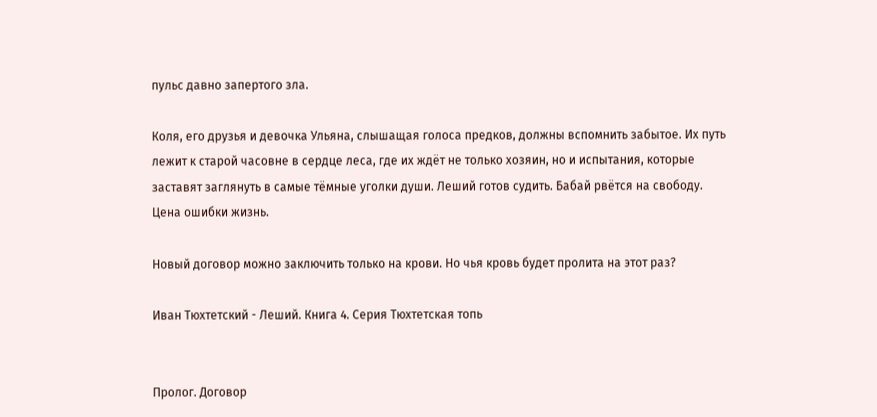пульс давно запертого зла.

Коля, его друзья и девочка Ульяна, слышащая голоса предков, должны вспомнить забытое. Их путь лежит к старой часовне в сердце леса, где их ждёт не только хозяин, но и испытания, которые заставят заглянуть в самые тёмные уголки души. Леший готов судить. Бабай рвётся на свободу. Цена ошибки жизнь.

Новый договор можно заключить только на крови. Но чья кровь будет пролита на этот раз?

Иван Тюхтетский - Леший. Книга 4. Серия Тюхтетская топь


Пролог. Договор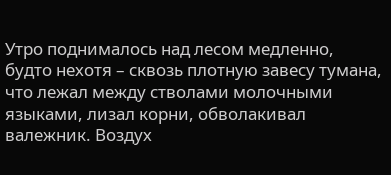Утро поднималось над лесом медленно, будто нехотя – сквозь плотную завесу тумана, что лежал между стволами молочными языками, лизал корни, обволакивал валежник. Воздух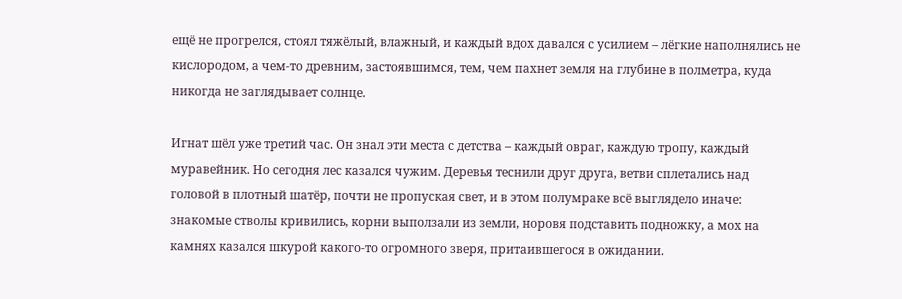ещё не прогрелся, стоял тяжёлый, влажный, и каждый вдох давался с усилием – лёгкие наполнялись не кислородом, а чем-то древним, застоявшимся, тем, чем пахнет земля на глубине в полметра, куда никогда не заглядывает солнце.

Игнат шёл уже третий час. Он знал эти места с детства – каждый овраг, каждую тропу, каждый муравейник. Но сегодня лес казался чужим. Деревья теснили друг друга, ветви сплетались над головой в плотный шатёр, почти не пропуская свет, и в этом полумраке всё выглядело иначе: знакомые стволы кривились, корни выползали из земли, норовя подставить подножку, а мох на камнях казался шкурой какого-то огромного зверя, притаившегося в ожидании.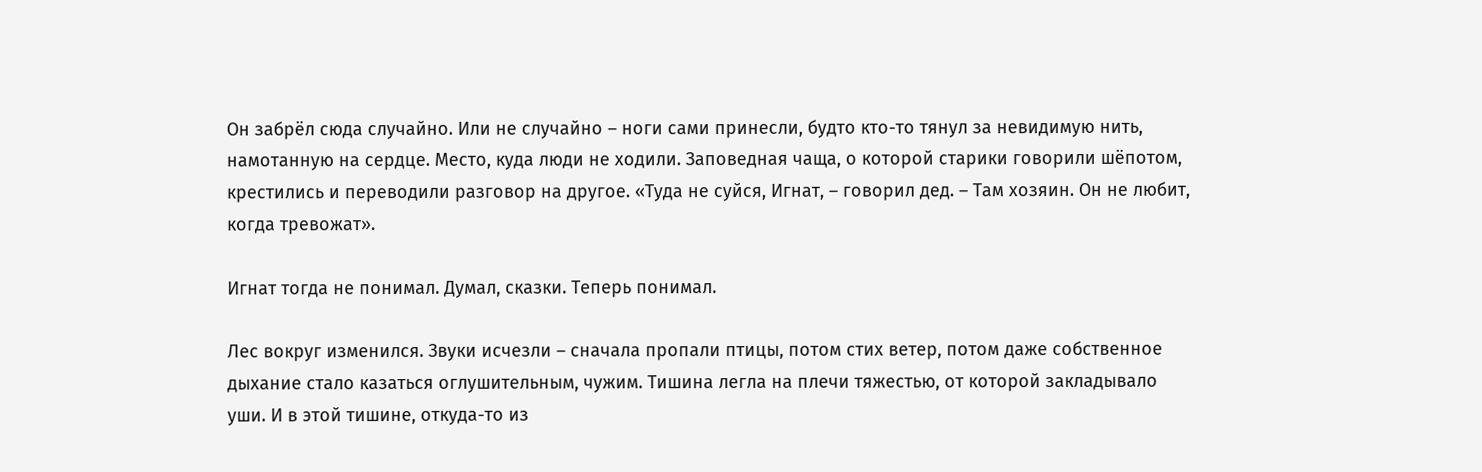Он забрёл сюда случайно. Или не случайно – ноги сами принесли, будто кто-то тянул за невидимую нить, намотанную на сердце. Место, куда люди не ходили. Заповедная чаща, о которой старики говорили шёпотом, крестились и переводили разговор на другое. «Туда не суйся, Игнат, – говорил дед. – Там хозяин. Он не любит, когда тревожат».

Игнат тогда не понимал. Думал, сказки. Теперь понимал.

Лес вокруг изменился. Звуки исчезли – сначала пропали птицы, потом стих ветер, потом даже собственное дыхание стало казаться оглушительным, чужим. Тишина легла на плечи тяжестью, от которой закладывало уши. И в этой тишине, откуда-то из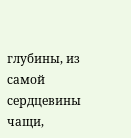глубины, из самой сердцевины чащи,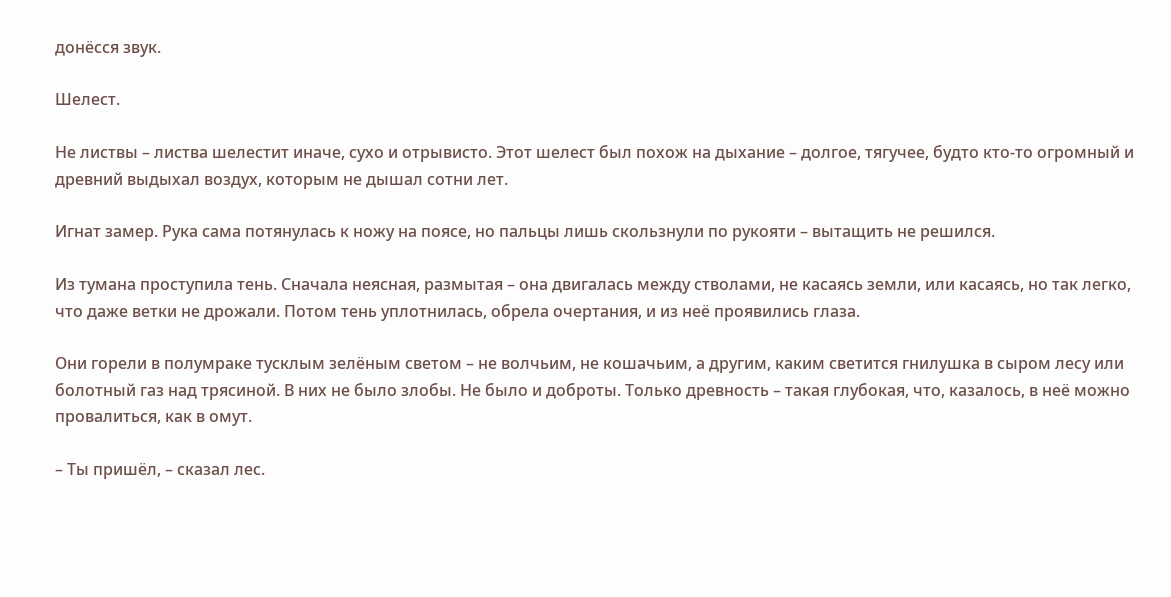донёсся звук.

Шелест.

Не листвы – листва шелестит иначе, сухо и отрывисто. Этот шелест был похож на дыхание – долгое, тягучее, будто кто-то огромный и древний выдыхал воздух, которым не дышал сотни лет.

Игнат замер. Рука сама потянулась к ножу на поясе, но пальцы лишь скользнули по рукояти – вытащить не решился.

Из тумана проступила тень. Сначала неясная, размытая – она двигалась между стволами, не касаясь земли, или касаясь, но так легко, что даже ветки не дрожали. Потом тень уплотнилась, обрела очертания, и из неё проявились глаза.

Они горели в полумраке тусклым зелёным светом – не волчьим, не кошачьим, а другим, каким светится гнилушка в сыром лесу или болотный газ над трясиной. В них не было злобы. Не было и доброты. Только древность – такая глубокая, что, казалось, в неё можно провалиться, как в омут.

– Ты пришёл, – сказал лес.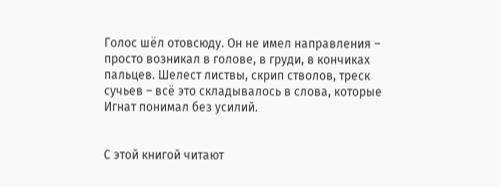Голос шёл отовсюду. Он не имел направления – просто возникал в голове, в груди, в кончиках пальцев. Шелест листвы, скрип стволов, треск сучьев – всё это складывалось в слова, которые Игнат понимал без усилий.


С этой книгой читают